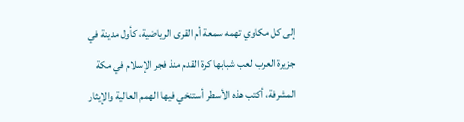إلى كل مكاوي تهمه سمعة أم القرى الرياضية، كأول مدينة في جزيرة العرب لعب شبابها كرة القدم منذ فجر الإسلام في مكة المشرفة، أكتب هذه الأسطر أستنخي فيها الهمم العالية والإيثار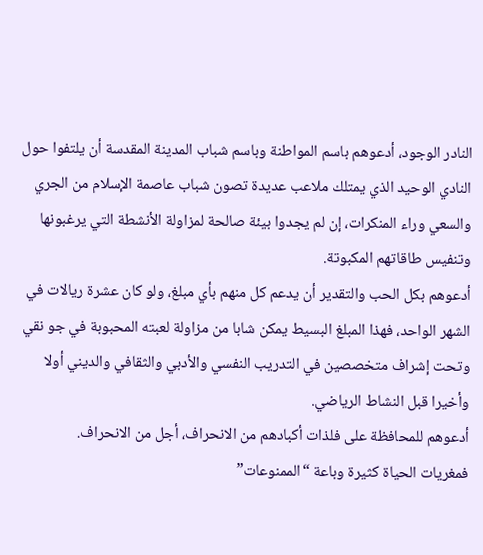النادر الوجود، أدعوهم باسم المواطنة وباسم شباب المدينة المقدسة أن يلتفوا حول النادي الوحيد الذي يمتلك ملاعب عديدة تصون شباب عاصمة الإسلام من الجري والسعي وراء المنكرات، إن لم يجدوا بيئة صالحة لمزاولة الأنشطة التي يرغبونها وتنفيس طاقاتهم المكبوتة.
أدعوهم بكل الحب والتقدير أن يدعم كل منهم بأي مبلغ، ولو كان عشرة ريالات في الشهر الواحد، فهذا المبلغ البسيط يمكن شابا من مزاولة لعبته المحبوبة في جو نقي وتحت إشراف متخصصين في التدريب النفسي والأدبي والثقافي والديني أولا وأخيرا قبل النشاط الرياضي.
أدعوهم للمحافظة على فلذات أكبادهم من الانحراف، أجل من الانحراف.
فمغريات الحياة كثيرة وباعة “الممنوعات”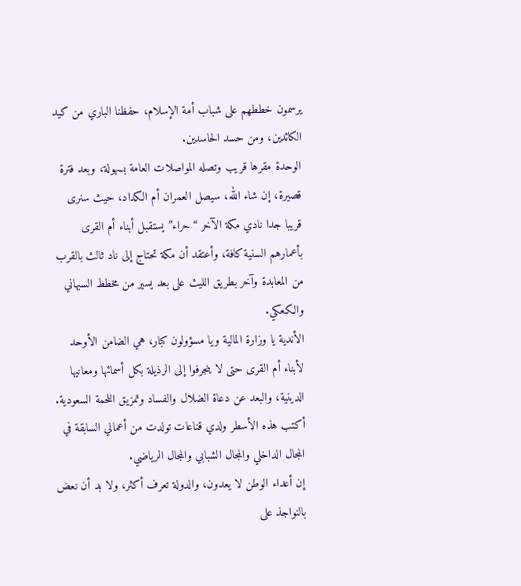يرسمون خططهم على شباب أمة الإسلام، حفظنا الباري من كيد الكائدين، ومن حسد الحاسدين.
الوحدة مقرها قريب وتصله المواصلات العامة بسهولة، وبعد فترة قصيرة، إن شاء الله، سيصل العمران أم الكداد، حيث سنرى قريبا جدا نادي مكة الآخر “حراء” يستقبل أبناء أم القرى بأعمارهم السنية كافة، وأعتقد أن مكة تحتاج إلى ناد ثالث بالقرب من المعابدة وآخر بطريق الليث على بعد يسير من مخطط السبهاني والكعكي.
الأندية يا وزارة المالية ويا مسؤولون كبار، هي الضامن الأوحد لأبناء أم القرى حتى لا ينجرفوا إلى الرذيلة بكل أسمائها ومعانيها الدينية، والبعد عن دعاة الضلال والفساد وتمزيق اللحمة السعودية.
أكتب هذه الأسطر ولدي قناعات تولدت من أعمالي السابقة في المجال الداخلي والمجال الشبابي والمجال الرياضي.
إن أعداء الوطن لا يعدون، والدولة تعرف أكثر، ولا بد أن نعض بالنواجذ على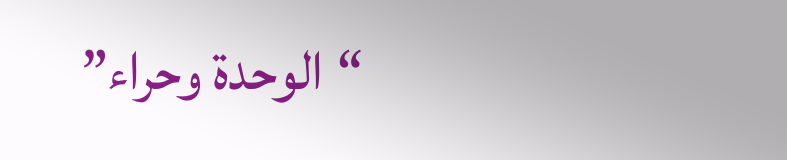“الوحدة وحراء”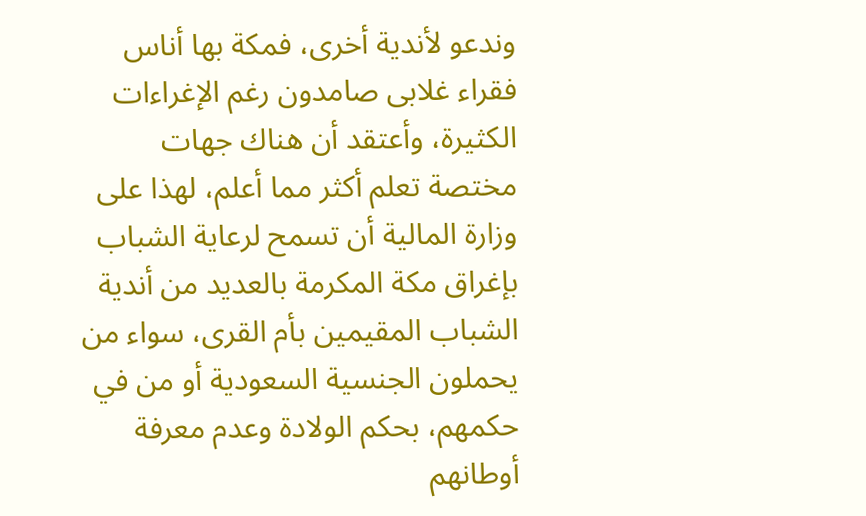وندعو لأندية أخرى، فمكة بها أناس فقراء غلابى صامدون رغم الإغراءات الكثيرة، وأعتقد أن هناك جهات مختصة تعلم أكثر مما أعلم، لهذا على وزارة المالية أن تسمح لرعاية الشباب بإغراق مكة المكرمة بالعديد من أندية الشباب المقيمين بأم القرى، سواء من يحملون الجنسية السعودية أو من في حكمهم، بحكم الولادة وعدم معرفة أوطانهم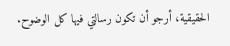الحقيقية، أرجو أن تكون رسالتي فيها كل الوضوح.